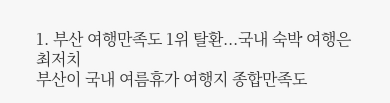1. 부산 여행만족도 1위 탈환...국내 숙박 여행은 최저치
부산이 국내 여름휴가 여행지 종합만족도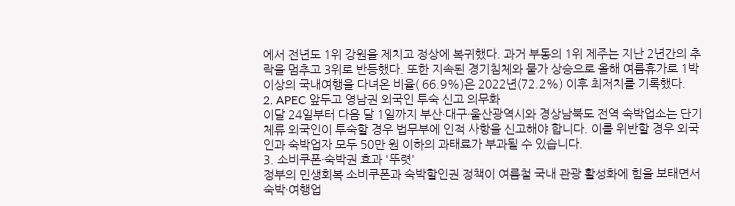에서 전년도 1위 강원을 제치고 정상에 복귀했다. 과거 부동의 1위 제주는 지난 2년간의 추락을 멈추고 3위로 반등했다. 또한 지속된 경기침체와 물가 상승으로 올해 여름휴가로 1박 이상의 국내여행을 다녀온 비율( 66.9%)은 2022년(72.2%) 이후 최저치를 기록했다.
2. APEC 앞두고 영남권 외국인 투숙 신고 의무화
이달 24일부터 다음 달 1일까지 부산·대구·울산광역시와 경상남북도 전역 숙박업소는 단기 체류 외국인이 투숙할 경우 법무부에 인적 사항을 신고해야 합니다. 이를 위반할 경우 외국인과 숙박업자 모두 50만 원 이하의 과태료가 부과될 수 있습니다.
3. 소비쿠폰·숙박권 효과 '뚜렷'
정부의 민생회복 소비쿠폰과 숙박할인권 정책이 여름철 국내 관광 활성화에 힘을 보태면서 숙박·여행업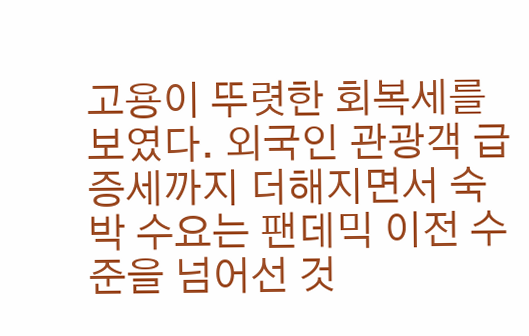고용이 뚜렷한 회복세를 보였다. 외국인 관광객 급증세까지 더해지면서 숙박 수요는 팬데믹 이전 수준을 넘어선 것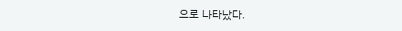으로 나타났다.